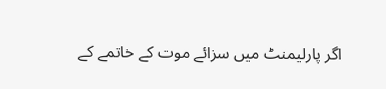اگر پارلیمنٹ میں سزائے موت کے خاتمے کے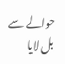حوالے سے بل لایا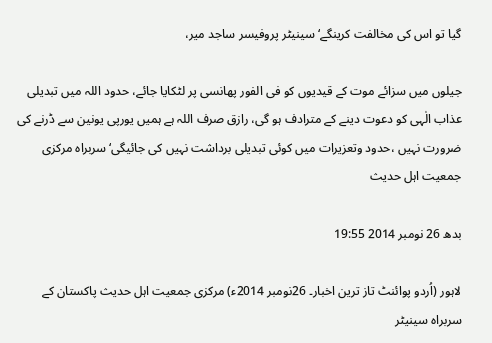گیا تو اس کی مخالفت کرینگے‘سینیٹر پروفیسر ساجد میر،

جیلوں میں سزائے موت کے قیدیوں کو فی الفور پھانسی پر لٹکایا جائے، حدود اللہ میں تبدیلی عذاب الٰہی کو دعوت دینے کے مترادف ہو گی، رازق صرف اللہ ہے ہمیں یورپی یونین سے ڈرنے کی ضرورت نہیں ،حدود وتعزیرات میں کوئی تبدیلی برداشت نہیں کی جائیگی‘ سربراہ مرکزی جمعیت اہل حدیث

بدھ 26 نومبر 2014 19:55

لاہور (اُردو پوائنٹ تاز ترین اخبار۔ 26نومبر 2014ء) مرکزی جمعیت اہل حدیث پاکستان کے سربراہ سینیٹر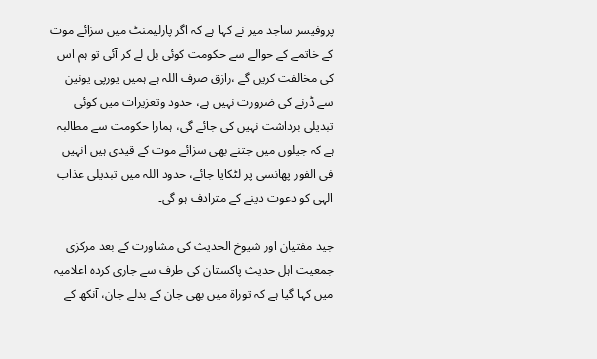پروفیسر ساجد میر نے کہا ہے کہ اگر پارلیمنٹ میں سزائے موت کے خاتمے کے حوالے سے حکومت کوئی بل لے کر آئی تو ہم اس کی مخالفت کریں گے ،رازق صرف اللہ ہے ہمیں یورپی یونین سے ڈرنے کی ضرورت نہیں ہے، حدود وتعزیرات میں کوئی تبدیلی برداشت نہیں کی جائے گی، ہمارا حکومت سے مطالبہ ہے کہ جیلوں میں جتنے بھی سزائے موت کے قیدی ہیں انہیں فی الفور پھانسی پر لٹکایا جائے، حدود اللہ میں تبدیلی عذاب الہی کو دعوت دینے کے مترادف ہو گی۔

جید مفتیان اور شیوخ الحدیث کی مشاورت کے بعد مرکزی جمعیت اہل حدیث پاکستان کی طرف سے جاری کردہ اعلامیہ میں کہا گیا ہے کہ توراة میں بھی جان کے بدلے جان، آنکھ کے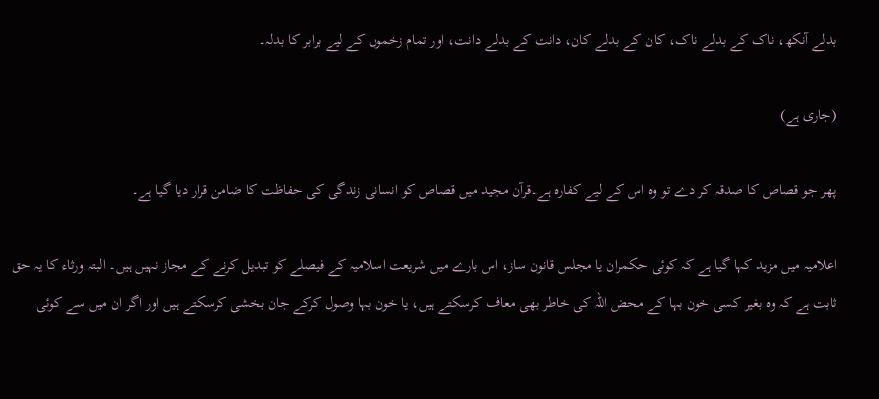بدلے آنکھ، ناک کے بدلے ناک، کان کے بدلے کان، دانت کے بدلے دانت، اور تمام زخموں کے لیے برابر کا بدلہ۔

(جاری ہے)

پھر جو قصاص کا صدقہ کر دے تو وہ اس کے لیے کفارہ ہے۔قرآن مجید میں قصاص کو انسانی زندگی کی حفاظت کا ضامن قرار دیا گیا ہے۔

اعلامیہ میں مزید کہا گیا ہے کہ کوئی حکمران یا مجلس قانون ساز، اس بارے میں شریعت اسلامیہ کے فیصلے کو تبدیل کرنے کے مجاز نہیں ہیں۔ البتہ ورثاء کا یہ حق ثابت ہے کہ وہ بغیر کسی خون بہا کے محض اللہ کی خاطر بھی معاف کرسکتے ہیں، یا خون بہا وصول کرکے جان بخشی کرسکتے ہیں اور اگر ان میں سے کوئی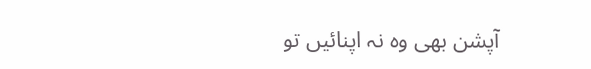آپشن بھی وہ نہ اپنائیں تو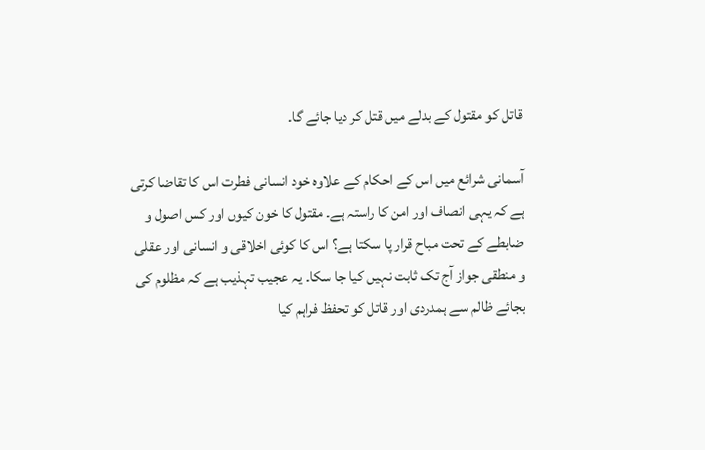قاتل کو مقتول کے بدلے میں قتل کر دیا جائے گا۔

آسمانی شرائع میں اس کے احکام کے علاوہ خود انسانی فطرت اس کا تقاضا کرتی ہے کہ یہی انصاف اور امن کا راستہ ہے۔ مقتول کا خون کیوں اور کس اصول و ضابطے کے تحت مباح قرار پا سکتا ہے؟ اس کا کوئی اخلاقی و انسانی اور عقلی و منطقی جواز آج تک ثابت نہیں کیا جا سکا۔ یہ عجیب تہذیب ہے کہ مظلوم کی بجائے ظالم سے ہمدردی اور قاتل کو تحفظ فراہم کیا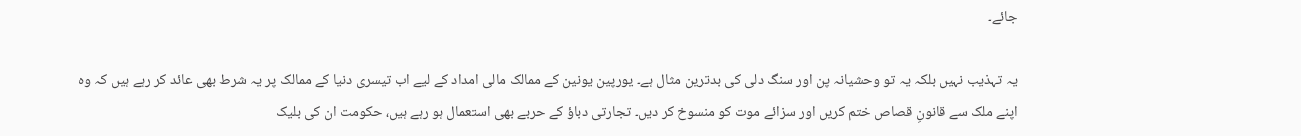جائے۔

یہ تہذیب نہیں بلکہ یہ تو وحشیانہ پن اور سنگ دلی کی بدترین مثال ہے۔ یورپین یونین کے ممالک مالی امداد کے لیے اب تیسری دنیا کے ممالک پر یہ شرط بھی عائد کر رہے ہیں کہ وہ اپنے ملک سے قانونِ قصاص ختم کریں اور سزائے موت کو منسوخ کر دیں۔ تجارتی دباؤ کے حربے بھی استعمال ہو رہے ہیں، حکومت ان کی بلیک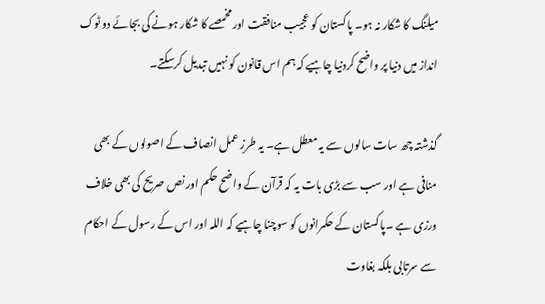میلنگ کا شکار نہ ہو۔ پاکستان کو عجیب منافقت اور مخمصے کا شکار ہونے کی بجائے دو ٹوک انداز میں دنیا پر واضح کردنیا چاہیے کہ ہم اس قانون کو نہیں تبدیل کرسکتے۔

گذشتہ چھ سات سالوں سے یہ معطل ہے۔ یہ طرزِ عمل انصاف کے اصولوں کے بھی منافی ہے اور سب سے بڑی بات یہ کہ قرآن کے واضح حکم اور نص صریح کی بھی خلاف ورزی ہے ۔پاکستان کے حکمرانوں کو سوچنا چاہیے کہ اللہ اور اس کے رسول کے احکام سے سرتابی بلکہ بغاوت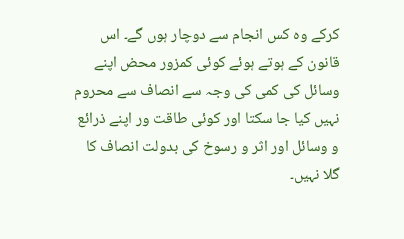کرکے وہ کس انجام سے دوچار ہوں گے۔ اس قانون کے ہوتے ہوئے کوئی کمزور محض اپنے وسائل کی کمی کی وجہ سے انصاف سے محروم نہیں کیا جا سکتا اور کوئی طاقت ور اپنے ذرائع و وسائل اور اثر و رسوخ کی بدولت انصاف کا گلا نہیں۔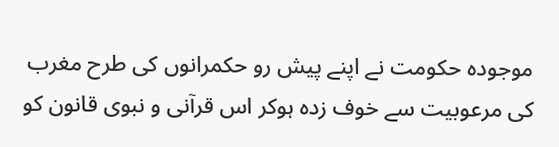موجودہ حکومت نے اپنے پیش رو حکمرانوں کی طرح مغرب کی مرعوبیت سے خوف زدہ ہوکر اس قرآنی و نبوی قانون کو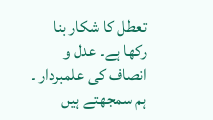تعطل کا شکار بنا رکھا ہے۔ عدل و انصاف کی علمبردار ۔ ہم سمجھتے ہیں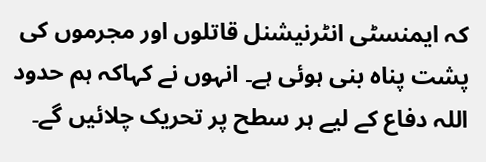کہ ایمنسٹی انٹرنیشنل قاتلوں اور مجرموں کی پشت پناہ بنی ہوئی ہے۔ انہوں نے کہاکہ ہم حدود اللہ دفاع کے لیے ہر سطح پر تحریک چلائیں گے۔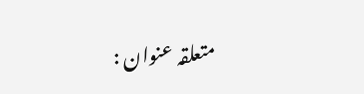متعلقہ عنوان :